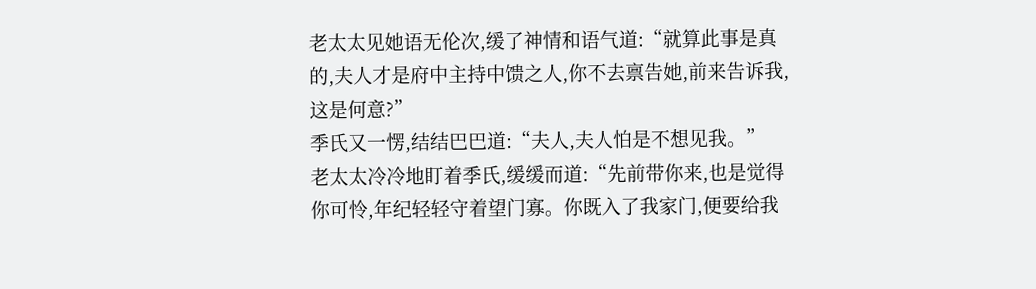老太太见她语无伦次,缓了神情和语气道:“就算此事是真的,夫人才是府中主持中馈之人,你不去禀告她,前来告诉我,这是何意?”
季氏又一愣,结结巴巴道:“夫人,夫人怕是不想见我。”
老太太冷冷地盯着季氏,缓缓而道:“先前带你来,也是觉得你可怜,年纪轻轻守着望门寡。你既入了我家门,便要给我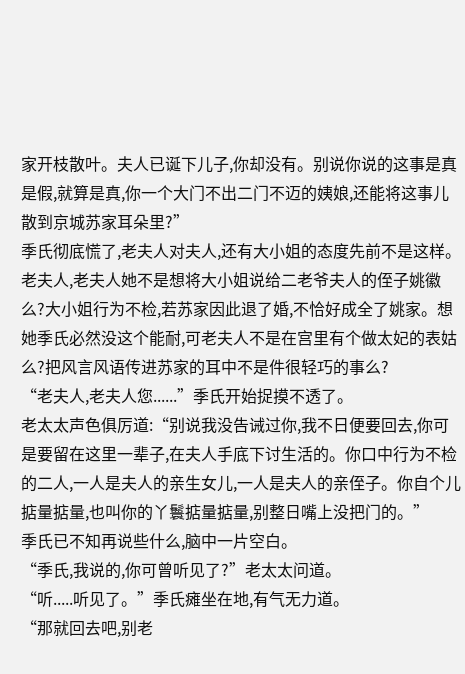家开枝散叶。夫人已诞下儿子,你却没有。别说你说的这事是真是假,就算是真,你一个大门不出二门不迈的姨娘,还能将这事儿散到京城苏家耳朵里?”
季氏彻底慌了,老夫人对夫人,还有大小姐的态度先前不是这样。老夫人,老夫人她不是想将大小姐说给二老爷夫人的侄子姚徽么?大小姐行为不检,若苏家因此退了婚,不恰好成全了姚家。想她季氏必然没这个能耐,可老夫人不是在宫里有个做太妃的表姑么?把风言风语传进苏家的耳中不是件很轻巧的事么?
“老夫人,老夫人您......”季氏开始捉摸不透了。
老太太声色俱厉道:“别说我没告诫过你,我不日便要回去,你可是要留在这里一辈子,在夫人手底下讨生活的。你口中行为不检的二人,一人是夫人的亲生女儿,一人是夫人的亲侄子。你自个儿掂量掂量,也叫你的丫鬟掂量掂量,别整日嘴上没把门的。”
季氏已不知再说些什么,脑中一片空白。
“季氏,我说的,你可曾听见了?”老太太问道。
“听.....听见了。”季氏瘫坐在地,有气无力道。
“那就回去吧,别老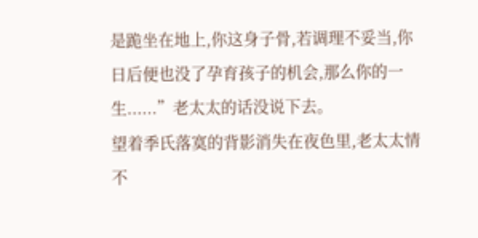是跪坐在地上,你这身子骨,若调理不妥当,你日后便也没了孕育孩子的机会,那么你的一生......”老太太的话没说下去。
望着季氏落寞的背影消失在夜色里,老太太情不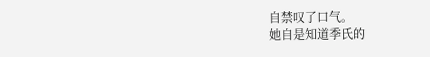自禁叹了口气。
她自是知道季氏的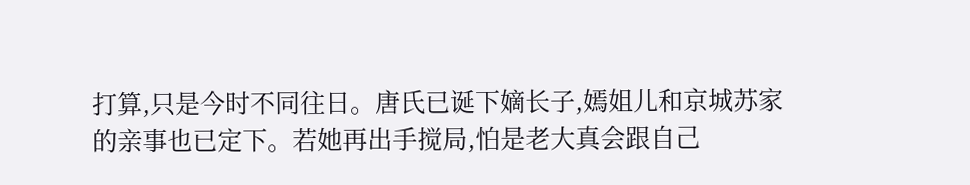打算,只是今时不同往日。唐氏已诞下嫡长子,嫣姐儿和京城苏家的亲事也已定下。若她再出手搅局,怕是老大真会跟自己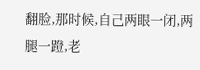翻脸,那时候,自己两眼一闭,两腿一蹬,老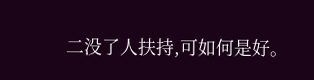二没了人扶持,可如何是好。